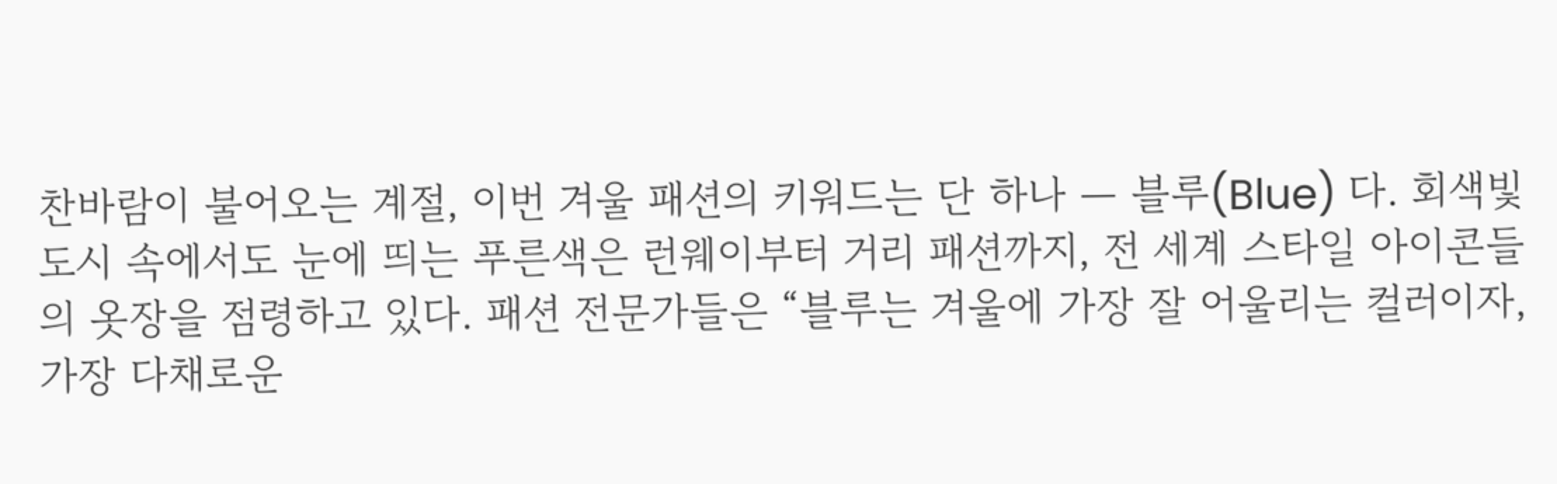찬바람이 불어오는 계절, 이번 겨울 패션의 키워드는 단 하나 — 블루(Blue) 다. 회색빛 도시 속에서도 눈에 띄는 푸른색은 런웨이부터 거리 패션까지, 전 세계 스타일 아이콘들의 옷장을 점령하고 있다. 패션 전문가들은 “블루는 겨울에 가장 잘 어울리는 컬러이자, 가장 다채로운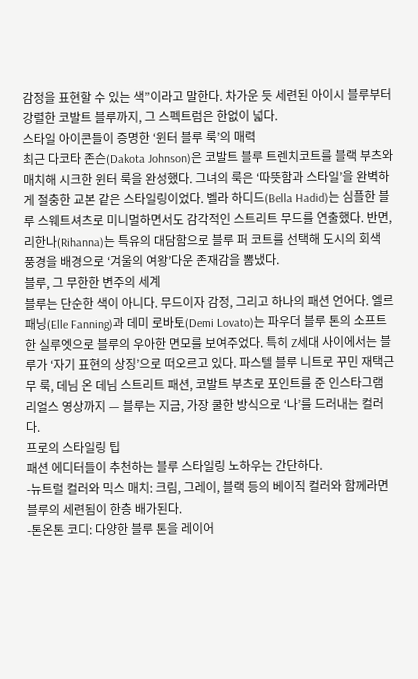감정을 표현할 수 있는 색”이라고 말한다. 차가운 듯 세련된 아이시 블루부터 강렬한 코발트 블루까지, 그 스펙트럼은 한없이 넓다.
스타일 아이콘들이 증명한 ‘윈터 블루 룩’의 매력
최근 다코타 존슨(Dakota Johnson)은 코발트 블루 트렌치코트를 블랙 부츠와 매치해 시크한 윈터 룩을 완성했다. 그녀의 룩은 ‘따뜻함과 스타일’을 완벽하게 절충한 교본 같은 스타일링이었다. 벨라 하디드(Bella Hadid)는 심플한 블루 스웨트셔츠로 미니멀하면서도 감각적인 스트리트 무드를 연출했다. 반면, 리한나(Rihanna)는 특유의 대담함으로 블루 퍼 코트를 선택해 도시의 회색 풍경을 배경으로 ‘겨울의 여왕’다운 존재감을 뽐냈다.
블루, 그 무한한 변주의 세계
블루는 단순한 색이 아니다. 무드이자 감정, 그리고 하나의 패션 언어다. 엘르 패닝(Elle Fanning)과 데미 로바토(Demi Lovato)는 파우더 블루 톤의 소프트한 실루엣으로 블루의 우아한 면모를 보여주었다. 특히 Z세대 사이에서는 블루가 ‘자기 표현의 상징’으로 떠오르고 있다. 파스텔 블루 니트로 꾸민 재택근무 룩, 데님 온 데님 스트리트 패션, 코발트 부츠로 포인트를 준 인스타그램 리얼스 영상까지 — 블루는 지금, 가장 쿨한 방식으로 ‘나’를 드러내는 컬러다.
프로의 스타일링 팁
패션 에디터들이 추천하는 블루 스타일링 노하우는 간단하다.
-뉴트럴 컬러와 믹스 매치: 크림, 그레이, 블랙 등의 베이직 컬러와 함께라면 블루의 세련됨이 한층 배가된다.
-톤온톤 코디: 다양한 블루 톤을 레이어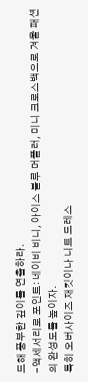드해 풍부한 깊이를 연출하라.
-액세서리로 포인트: 네이비 비니, 아이스 블루 머플러, 미니 크로스백으로 겨울 패션의 완성도를 높이자.
특히 오버사이즈 재킷이나 니트 드레스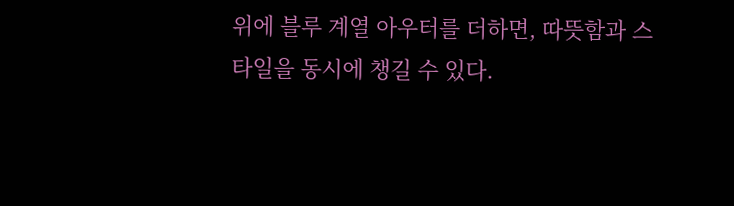위에 블루 계열 아우터를 더하면, 따뜻함과 스타일을 동시에 챙길 수 있다.